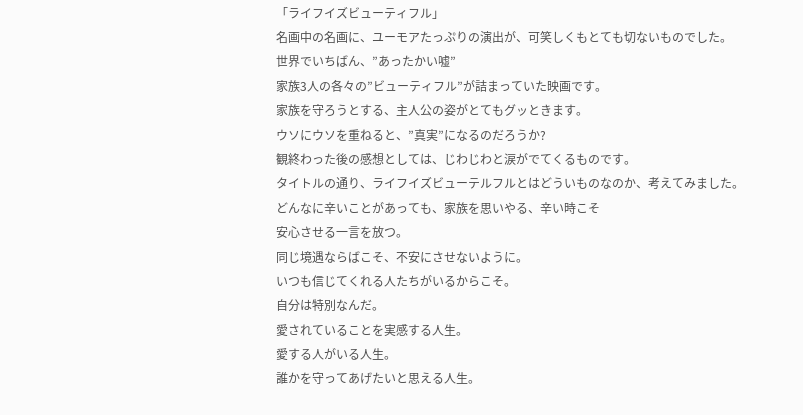「ライフイズビューティフル」
名画中の名画に、ユーモアたっぷりの演出が、可笑しくもとても切ないものでした。
世界でいちばん、”あったかい嘘”
家族3人の各々の”ビューティフル”が詰まっていた映画です。
家族を守ろうとする、主人公の姿がとてもグッときます。
ウソにウソを重ねると、”真実”になるのだろうか?
観終わった後の感想としては、じわじわと涙がでてくるものです。
タイトルの通り、ライフイズビューテルフルとはどういものなのか、考えてみました。
どんなに辛いことがあっても、家族を思いやる、辛い時こそ
安心させる一言を放つ。
同じ境遇ならばこそ、不安にさせないように。
いつも信じてくれる人たちがいるからこそ。
自分は特別なんだ。
愛されていることを実感する人生。
愛する人がいる人生。
誰かを守ってあげたいと思える人生。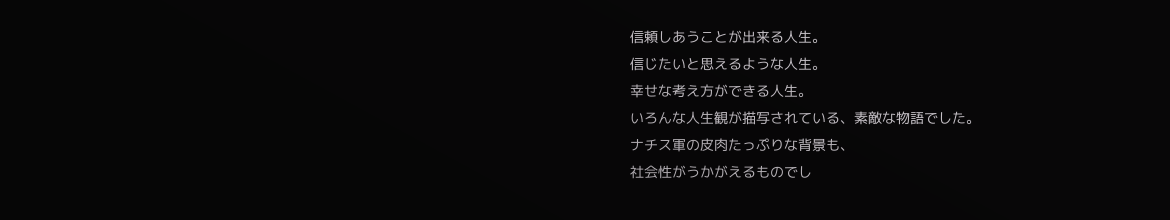信頼しあうことが出来る人生。
信じたいと思えるような人生。
幸せな考え方ができる人生。
いろんな人生観が描写されている、素敵な物語でした。
ナチス軍の皮肉たっぷりな背景も、
社会性がうかがえるものでし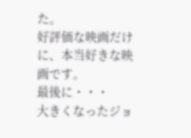た。
好評価な映画だけに、本当好きな映画です。
最後に・・・
大きくなったジョ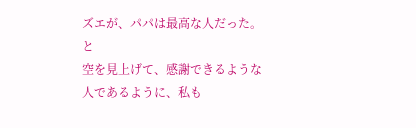ズエが、パパは最高な人だった。と
空を見上げて、感謝できるような人であるように、私も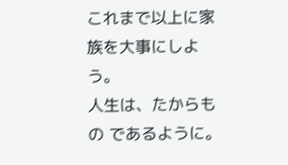これまで以上に家族を大事にしよう。
人生は、たからもの であるように。